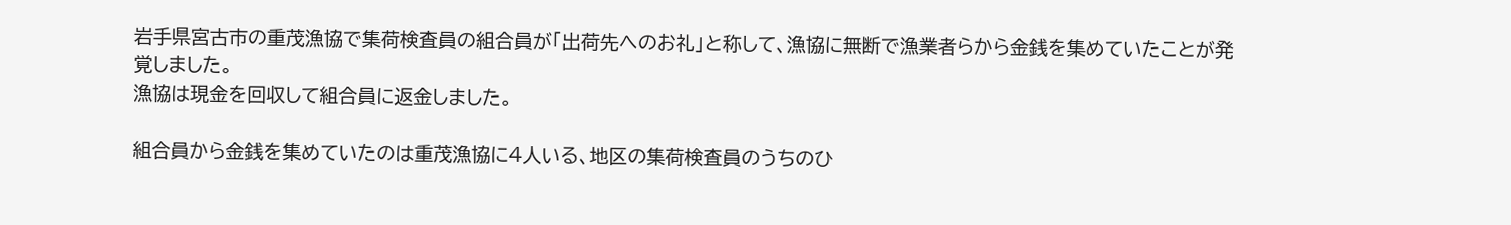岩手県宮古市の重茂漁協で集荷検査員の組合員が「出荷先へのお礼」と称して、漁協に無断で漁業者らから金銭を集めていたことが発覚しました。
漁協は現金を回収して組合員に返金しました。

組合員から金銭を集めていたのは重茂漁協に4人いる、地区の集荷検査員のうちのひ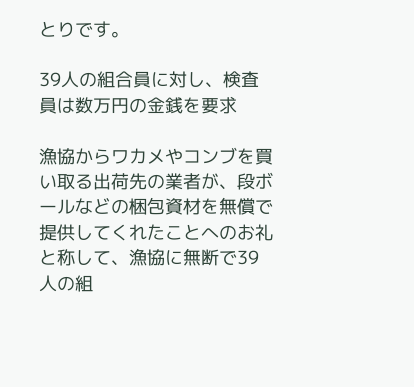とりです。

39人の組合員に対し、検査員は数万円の金銭を要求

漁協からワカメやコンブを買い取る出荷先の業者が、段ボールなどの梱包資材を無償で提供してくれたことへのお礼と称して、漁協に無断で39人の組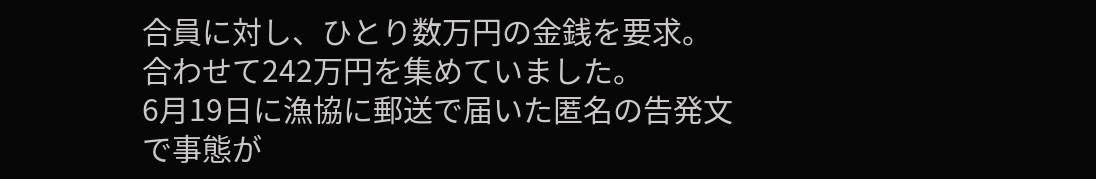合員に対し、ひとり数万円の金銭を要求。
合わせて242万円を集めていました。
6月19日に漁協に郵送で届いた匿名の告発文で事態が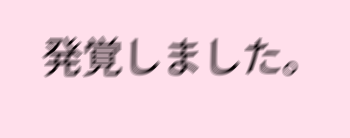発覚しました。